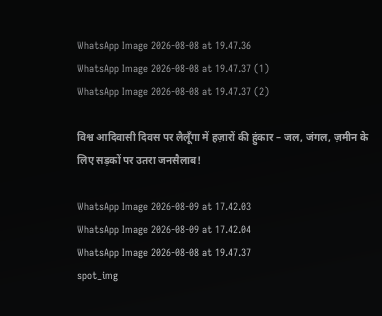WhatsApp Image 2026-08-08 at 19.47.36
WhatsApp Image 2026-08-08 at 19.47.37 (1)
WhatsApp Image 2026-08-08 at 19.47.37 (2)

विश्व आदिवासी दिवस पर लैलूँगा में हज़ारों की हुंकार – जल, जंगल, ज़मीन के लिए सड़कों पर उतरा जनसैलाब!

WhatsApp Image 2026-08-09 at 17.42.03
WhatsApp Image 2026-08-09 at 17.42.04
WhatsApp Image 2026-08-08 at 19.47.37
spot_img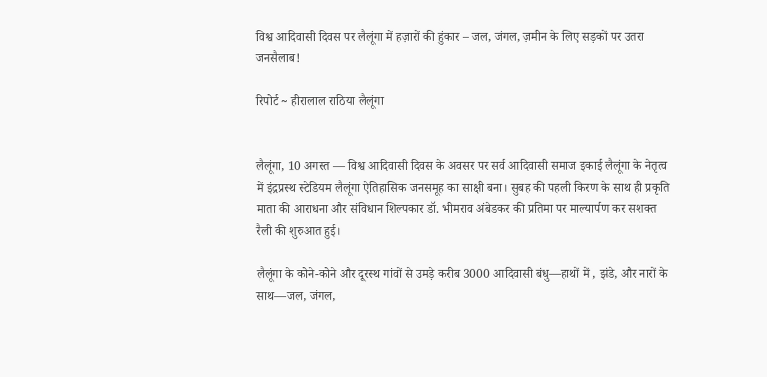विश्व आदिवासी दिवस पर लैलूंगा में हज़ारों की हुंकार – जल, जंगल, ज़मीन के लिए सड़कों पर उतरा जनसैलाब!

रिपोर्ट ~ हीरालाल राठिया लैलूंगा


लैलूंगा, 10 अगस्त — विश्व आदिवासी दिवस के अवसर पर सर्व आदिवासी समाज इकाई लैलूंगा के नेतृत्व में इंद्रप्रस्थ स्टेडियम लैलूंगा ऐतिहासिक जनसमूह का साक्षी बना। सुबह की पहली किरण के साथ ही प्रकृति माता की आराधना और संविधान शिल्पकार डॉ. भीमराव अंबेडकर की प्रतिमा पर माल्यार्पण कर सशक्त रैली की शुरुआत हुई।

लैलूंगा के कोने-कोने और दूरस्थ गांवों से उमड़े करीब 3000 आदिवासी बंधु—हाथों में , झंडे, और नारों के साथ—जल, जंगल,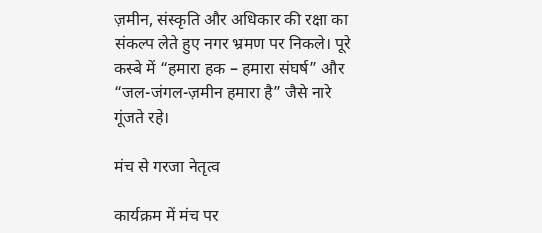ज़मीन, संस्कृति और अधिकार की रक्षा का संकल्प लेते हुए नगर भ्रमण पर निकले। पूरे कस्बे में “हमारा हक – हमारा संघर्ष” और “जल-जंगल-ज़मीन हमारा है” जैसे नारे गूंजते रहे।

मंच से गरजा नेतृत्व

कार्यक्रम में मंच पर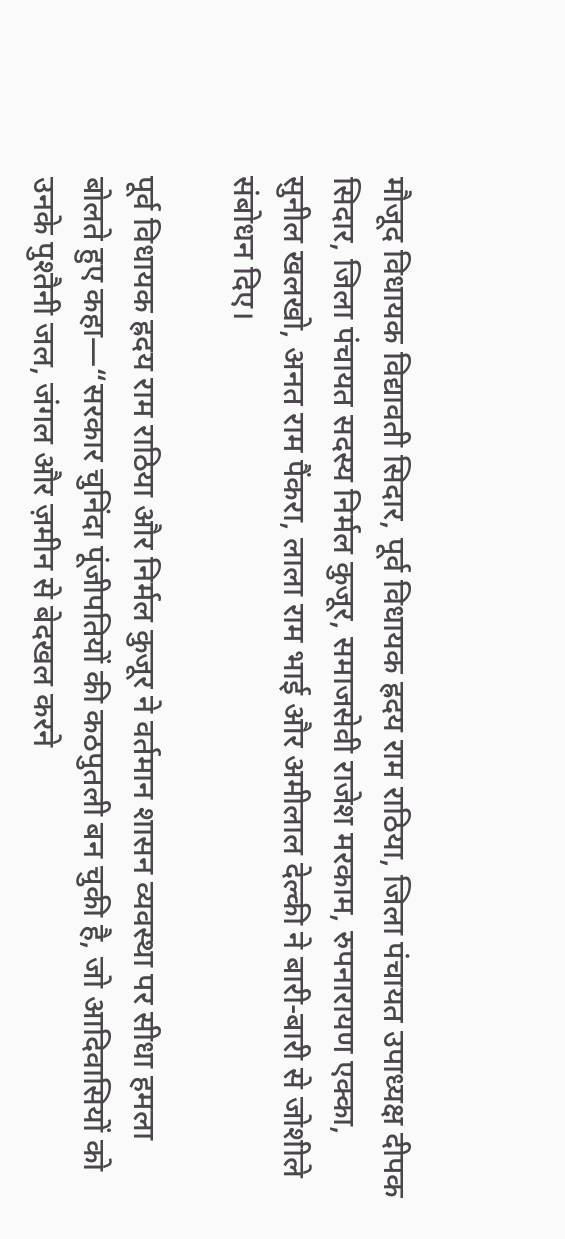मौजूद विधायक विद्यावती सिदार, पूर्व विधायक ह्रदय राम राठिया, जिला पंचायत उपाध्यक्ष दीपक सिदार, जिला पंचायत सदस्य निर्मल कुजूर, समाजसेवी राजेश मरकाम, रुपनारायण एक्का, सुनील खलखो, अनत राम पैंकरा, लाला राम भाई और अमीलाल देल्की ने बारी-बारी से जोशीले संबोधन दिए।

पूर्व विधायक ह्रदय राम राठिया और निर्मल कुजूर ने वर्तमान शासन व्यवस्था पर सीधा हमला बोलते हुए कहा—“सरकार चुनिंदा पूंजीपतियों की कठपुतली बन चुकी है, जो आदिवासियों को उनके पुश्तैनी जल, जंगल और ज़मीन से बेदखल करने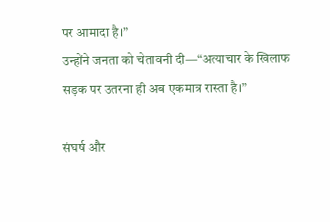पर आमादा है।”
उन्होंने जनता को चेतावनी दी—“अत्याचार के खिलाफ सड़क पर उतरना ही अब एकमात्र रास्ता है।”

संघर्ष और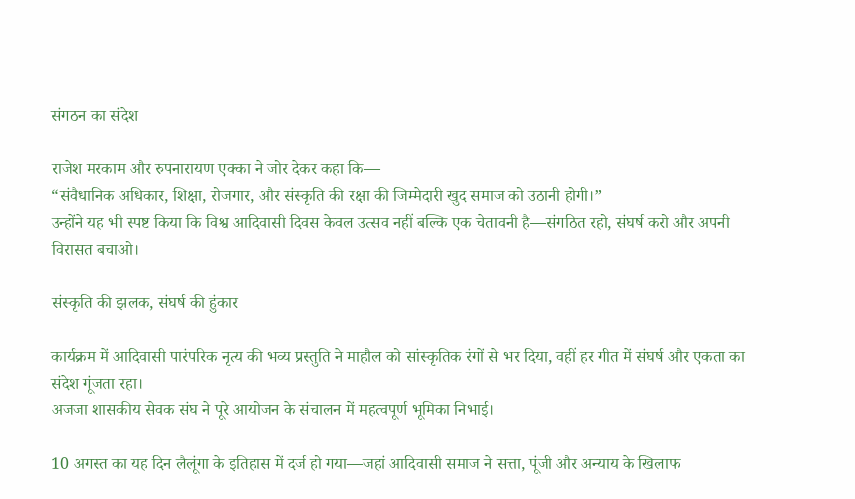संगठन का संदेश

राजेश मरकाम और रुपनारायण एक्का ने जोर देकर कहा कि—
“संवैधानिक अधिकार, शिक्षा, रोजगार, और संस्कृति की रक्षा की जिम्मेदारी खुद समाज को उठानी होगी।”
उन्होंने यह भी स्पष्ट किया कि विश्व आदिवासी दिवस केवल उत्सव नहीं बल्कि एक चेतावनी है—संगठित रहो, संघर्ष करो और अपनी विरासत बचाओ।

संस्कृति की झलक, संघर्ष की हुंकार

कार्यक्रम में आदिवासी पारंपरिक नृत्य की भव्य प्रस्तुति ने माहौल को सांस्कृतिक रंगों से भर दिया, वहीं हर गीत में संघर्ष और एकता का संदेश गूंजता रहा।
अजजा शासकीय सेवक संघ ने पूरे आयोजन के संचालन में महत्वपूर्ण भूमिका निभाई।

10 अगस्त का यह दिन लैलूंगा के इतिहास में दर्ज हो गया—जहां आदिवासी समाज ने सत्ता, पूंजी और अन्याय के खिलाफ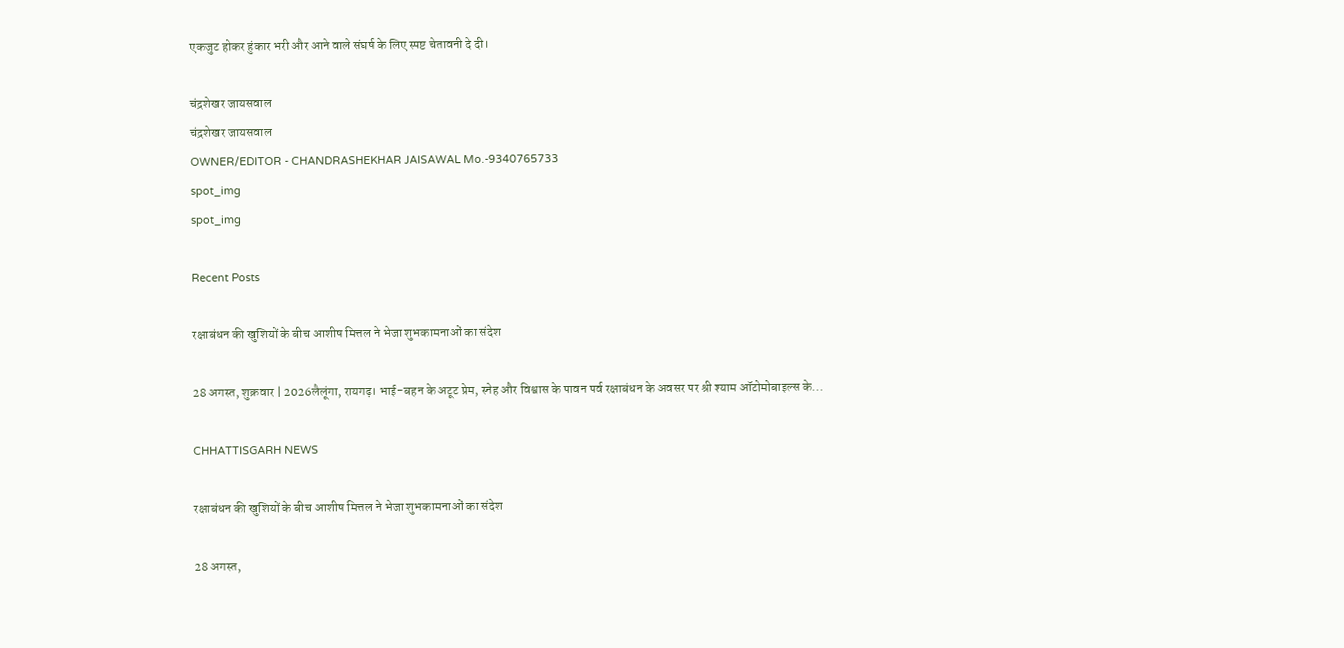एकजुट होकर हुंकार भरी और आने वाले संघर्ष के लिए स्पष्ट चेतावनी दे दी।

चंद्रशेखर जायसवाल
चंद्रशेखर जायसवाल
OWNER/EDITOR - CHANDRASHEKHAR JAISAWAL Mo.-9340765733
spot_img
spot_img

Recent Posts

रक्षाबंधन की खुशियों के बीच आशीष मित्तल ने भेजा शुभकामनाओं का संदेश

28 अगस्त, शुक्रवार | 2026लैलूंगा, रायगढ़। भाई-बहन के अटूट प्रेम, स्नेह और विश्वास के पावन पर्व रक्षाबंधन के अवसर पर श्री श्याम ऑटोमोबाइल्स के...

CHHATTISGARH NEWS

रक्षाबंधन की खुशियों के बीच आशीष मित्तल ने भेजा शुभकामनाओं का संदेश

28 अगस्त,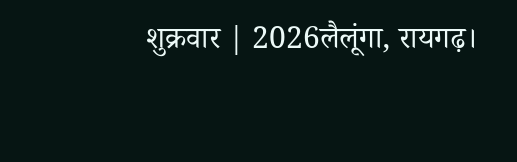शुक्रवार | 2026लैलूंगा, रायगढ़।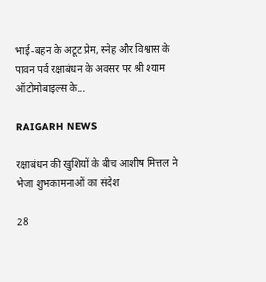भाई-बहन के अटूट प्रेम, स्नेह और विश्वास के पावन पर्व रक्षाबंधन के अवसर पर श्री श्याम ऑटोमोबाइल्स के...

RAIGARH NEWS

रक्षाबंधन की खुशियों के बीच आशीष मित्तल ने भेजा शुभकामनाओं का संदेश

28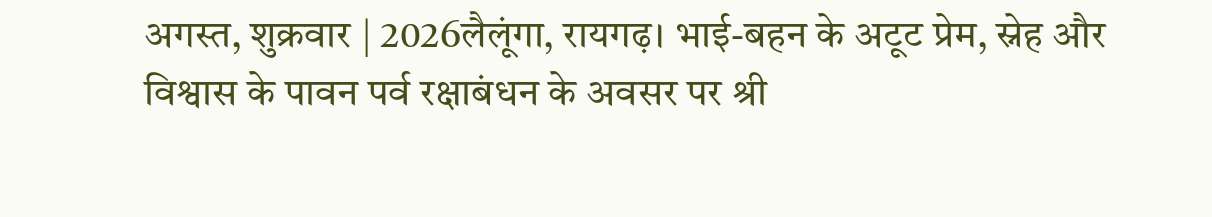अगस्त, शुक्रवार | 2026लैलूंगा, रायगढ़। भाई-बहन के अटूट प्रेम, स्नेह और विश्वास के पावन पर्व रक्षाबंधन के अवसर पर श्री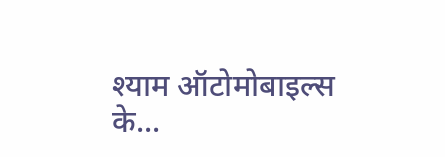श्याम ऑटोमोबाइल्स के...